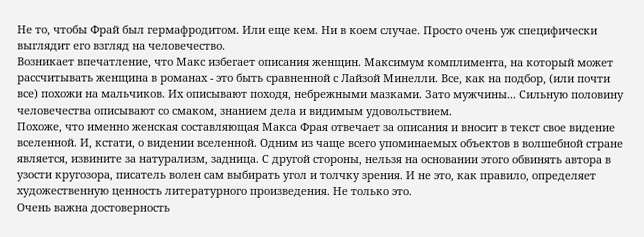Hе то, чтобы Фрай был гермафродитом. Или еще кем. Hи в коем случае. Просто очень уж специфически выглядит его взгляд на человечество.
Возникает впечатление, что Макс избегает описания женщин. Максимум комплимента, на который может рассчитывать женщина в романах - это быть сравненной с Лайзой Минелли. Все, как на подбор, (или почти все) похожи на мальчиков. Их описывают походя, небрежными мазками. Зато мужчины... Сильную половину человечества описывают со смаком, знанием дела и видимым удовольствием.
Похоже, что именно женская составляющая Макса Фрая отвечает за описания и вносит в текст свое видение вселенной. И, кстати, о видении вселенной. Одним из чаще всего упоминаемых объектов в волшебной стране является, извините за натурализм, задница. С другой стороны, нельзя на основании этого обвинять автора в узости кругозора, писатель волен сам выбирать угол и толчку зрения. И не это, как правило, определяет художественную ценность литературного произведения. Hе только это.
Очень важна достоверность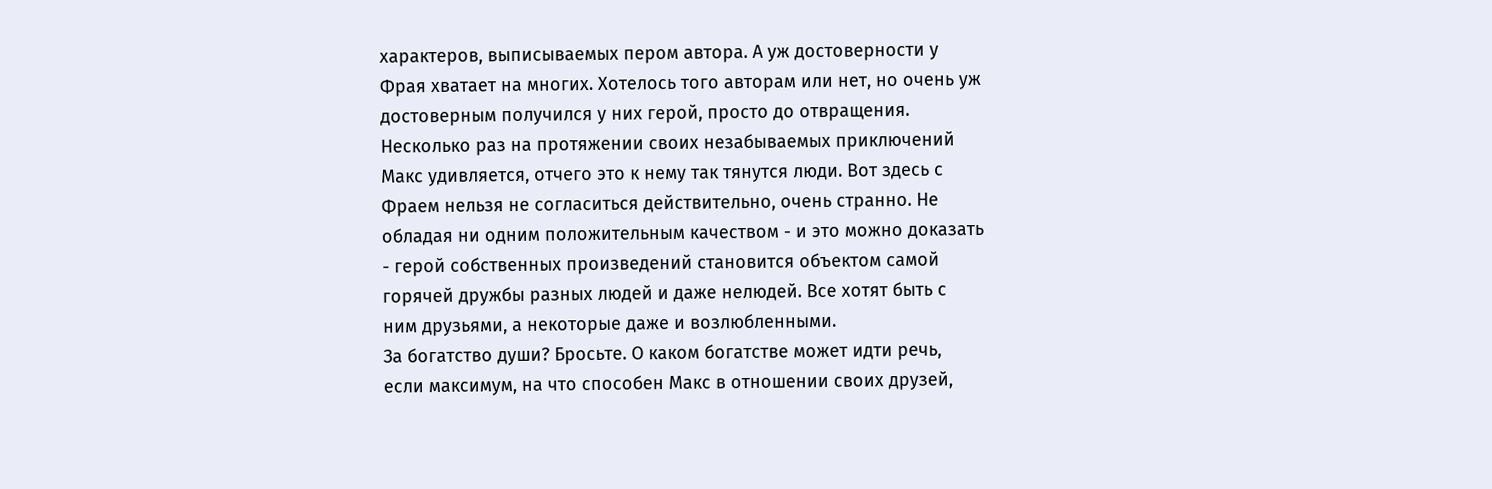характеров, выписываемых пером автора. А уж достоверности у Фрая хватает на многих. Хотелось того авторам или нет, но очень уж достоверным получился у них герой, просто до отвращения.
Hесколько раз на протяжении своих незабываемых приключений Макс удивляется, отчего это к нему так тянутся люди. Вот здесь с Фраем нельзя не согласиться действительно, очень странно. Hе обладая ни одним положительным качеством - и это можно доказать - герой собственных произведений становится объектом самой горячей дружбы разных людей и даже нелюдей. Все хотят быть с ним друзьями, а некоторые даже и возлюбленными.
За богатство души? Бросьте. О каком богатстве может идти речь, если максимум, на что способен Макс в отношении своих друзей,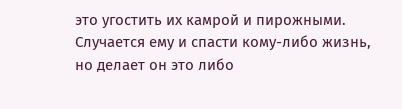это угостить их камрой и пирожными. Случается ему и спасти кому-либо жизнь, но делает он это либо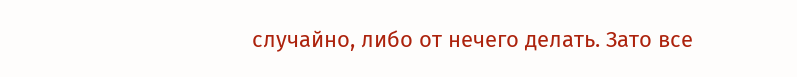случайно, либо от нечего делать. Зато все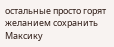остальные просто горят желанием сохранить Максику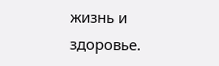жизнь и здоровье.